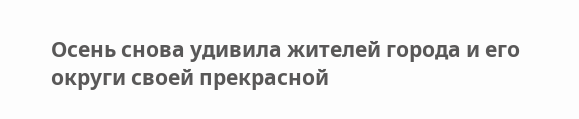Осень снова удивила жителей города и его округи своей прекрасной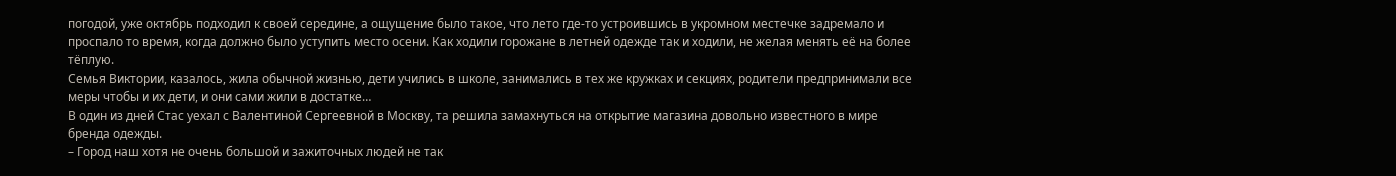погодой, уже октябрь подходил к своей середине, а ощущение было такое, что лето где-то устроившись в укромном местечке задремало и проспало то время, когда должно было уступить место осени. Как ходили горожане в летней одежде так и ходили, не желая менять её на более тёплую.
Семья Виктории, казалось, жила обычной жизнью, дети учились в школе, занимались в тех же кружках и секциях, родители предпринимали все меры чтобы и их дети, и они сами жили в достатке…
В один из дней Стас уехал с Валентиной Сергеевной в Москву, та решила замахнуться на открытие магазина довольно известного в мире бренда одежды.
– Город наш хотя не очень большой и зажиточных людей не так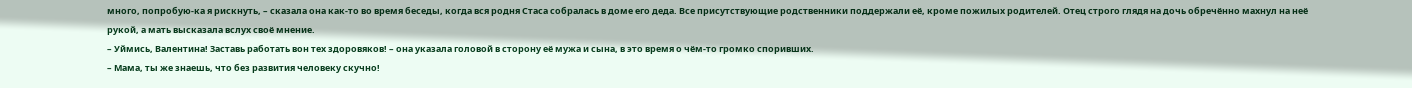много, попробую-ка я рискнуть, – сказала она как-то во время беседы, когда вся родня Стаса собралась в доме его деда. Все присутствующие родственники поддержали её, кроме пожилых родителей. Отец строго глядя на дочь обречённо махнул на неё рукой, а мать высказала вслух своё мнение.
– Уймись, Валентина! Заставь работать вон тех здоровяков! – она указала головой в сторону её мужа и сына, в это время о чём-то громко споривших.
– Мама, ты же знаешь, что без развития человеку скучно!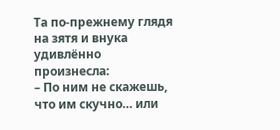Та по-прежнему глядя на зятя и внука удивлённо произнесла:
– По ним не скажешь, что им скучно… или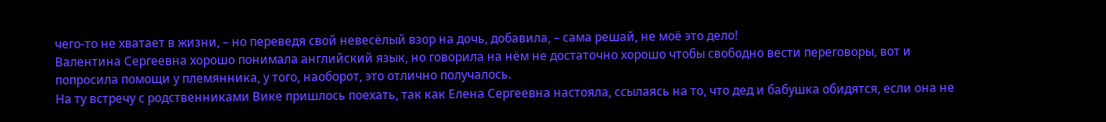чего-то не хватает в жизни, – но переведя свой невесёлый взор на дочь, добавила, – сама решай, не моё это дело!
Валентина Сергеевна хорошо понимала английский язык, но говорила на нём не достаточно хорошо чтобы свободно вести переговоры, вот и попросила помощи у племянника, у того, наоборот, это отлично получалось.
На ту встречу с родственниками Вике пришлось поехать, так как Елена Сергеевна настояла, ссылаясь на то, что дед и бабушка обидятся, если она не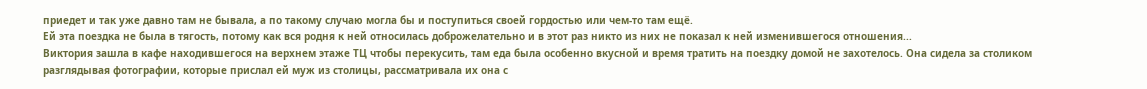приедет и так уже давно там не бывала, а по такому случаю могла бы и поступиться своей гордостью или чем-то там ещё.
Ей эта поездка не была в тягость, потому как вся родня к ней относилась доброжелательно и в этот раз никто из них не показал к ней изменившегося отношения...
Виктория зашла в кафе находившегося на верхнем этаже ТЦ чтобы перекусить, там еда была особенно вкусной и время тратить на поездку домой не захотелось. Она сидела за столиком разглядывая фотографии, которые прислал ей муж из столицы, рассматривала их она с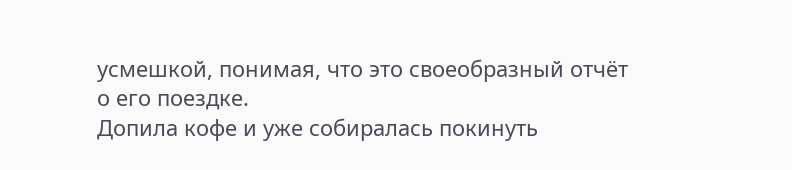усмешкой, понимая, что это своеобразный отчёт о его поездке.
Допила кофе и уже собиралась покинуть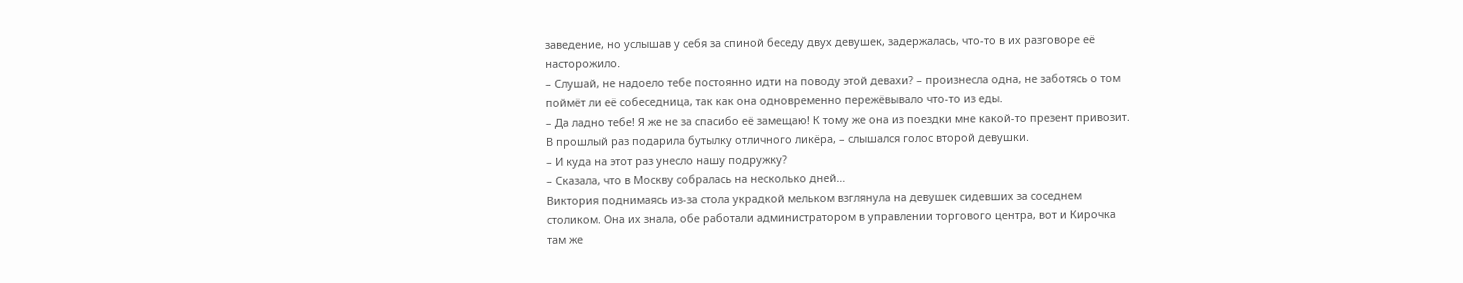заведение, но услышав у себя за спиной беседу двух девушек, задержалась, что-то в их разговоре её насторожило.
– Слушай, не надоело тебе постоянно идти на поводу этой девахи? – произнесла одна, не заботясь о том поймёт ли её собеседница, так как она одновременно пережёвывало что-то из еды.
– Да ладно тебе! Я же не за спасибо её замещаю! К тому же она из поездки мне какой-то презент привозит. В прошлый раз подарила бутылку отличного ликёра, – слышался голос второй девушки.
– И куда на этот раз унесло нашу подружку?
– Сказала, что в Москву собралась на несколько дней…
Виктория поднимаясь из-за стола украдкой мельком взглянула на девушек сидевших за соседнем столиком. Она их знала, обе работали администратором в управлении торгового центра, вот и Кирочка там же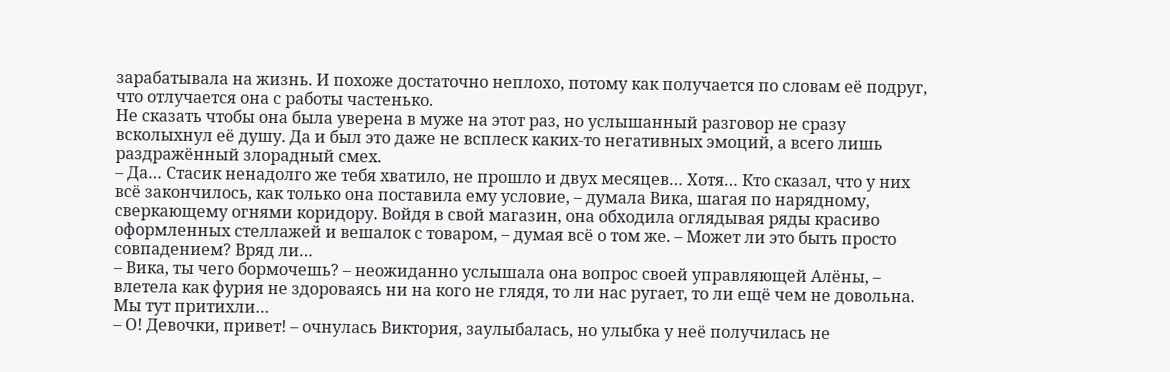зарабатывала на жизнь. И похоже достаточно неплохо, потому как получается по словам её подруг, что отлучается она с работы частенько.
Не сказать чтобы она была уверена в муже на этот раз, но услышанный разговор не сразу всколыхнул её душу. Да и был это даже не всплеск каких-то негативных эмоций, а всего лишь раздражённый злорадный смех.
– Да… Стасик ненадолго же тебя хватило, не прошло и двух месяцев… Хотя… Кто сказал, что у них всё закончилось, как только она поставила ему условие, – думала Вика, шагая по нарядному, сверкающему огнями коридору. Войдя в свой магазин, она обходила оглядывая ряды красиво оформленных стеллажей и вешалок с товаром, – думая всё о том же. – Может ли это быть просто совпадением? Вряд ли…
– Вика, ты чего бормочешь? – неожиданно услышала она вопрос своей управляющей Алёны, – влетела как фурия не здороваясь ни на кого не глядя, то ли нас ругает, то ли ещё чем не довольна. Мы тут притихли…
– О! Девочки, привет! – очнулась Виктория, заулыбалась, но улыбка у неё получилась не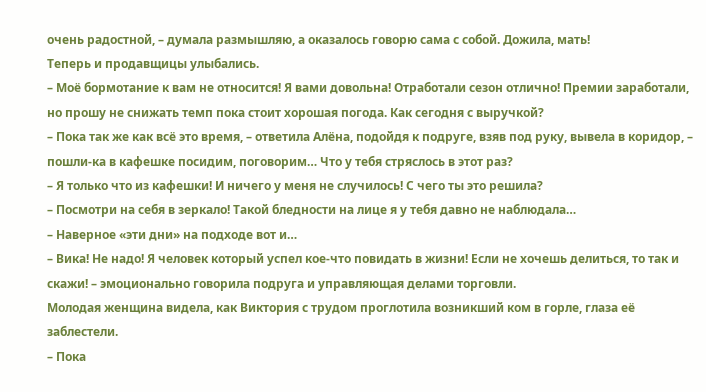очень радостной, – думала размышляю, а оказалось говорю сама с собой. Дожила, мать!
Теперь и продавщицы улыбались.
– Моё бормотание к вам не относится! Я вами довольна! Отработали сезон отлично! Премии заработали, но прошу не снижать темп пока стоит хорошая погода. Как сегодня с выручкой?
– Пока так же как всё это время, – ответила Алёна, подойдя к подруге, взяв под руку, вывела в коридор, – пошли-ка в кафешке посидим, поговорим… Что у тебя стряслось в этот раз?
– Я только что из кафешки! И ничего у меня не случилось! С чего ты это решила?
– Посмотри на себя в зеркало! Такой бледности на лице я у тебя давно не наблюдала…
– Наверное «эти дни» на подходе вот и…
– Вика! Не надо! Я человек который успел кое-что повидать в жизни! Если не хочешь делиться, то так и скажи! – эмоционально говорила подруга и управляющая делами торговли.
Молодая женщина видела, как Виктория с трудом проглотила возникший ком в горле, глаза её заблестели.
– Пока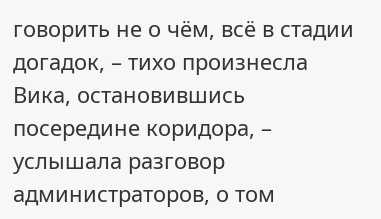говорить не о чём, всё в стадии догадок, – тихо произнесла Вика, остановившись посередине коридора, – услышала разговор администраторов, о том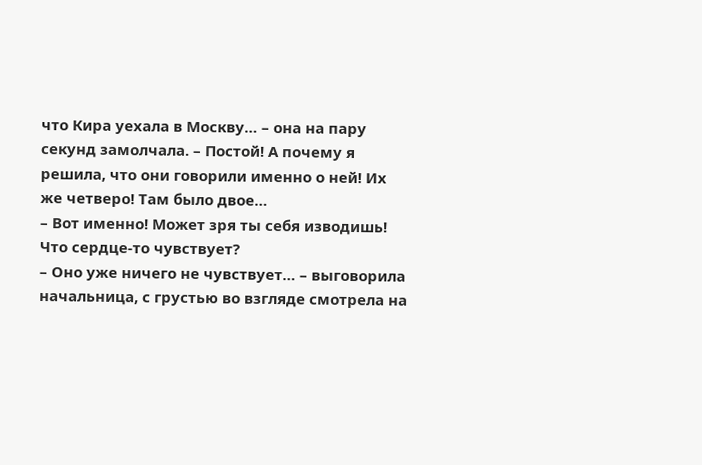что Кира уехала в Москву… – она на пару секунд замолчала. – Постой! А почему я решила, что они говорили именно о ней! Их же четверо! Там было двое…
– Вот именно! Может зря ты себя изводишь! Что сердце-то чувствует?
– Оно уже ничего не чувствует… – выговорила начальница, с грустью во взгляде смотрела на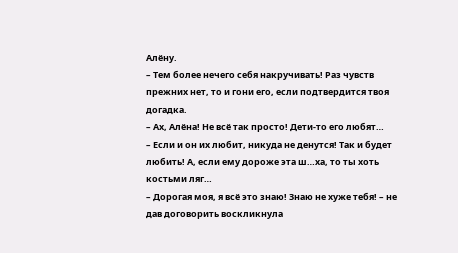Алёну.
– Тем более нечего себя накручивать! Раз чувств прежних нет, то и гони его, если подтвердится твоя догадка.
– Ах, Алёна! Не всё так просто! Дети-то его любят…
– Если и он их любит, никуда не денутся! Так и будет любить! А, если ему дороже эта ш…ха, то ты хоть костьми ляг…
– Дорогая моя, я всё это знаю! Знаю не хуже тебя! – не дав договорить воскликнула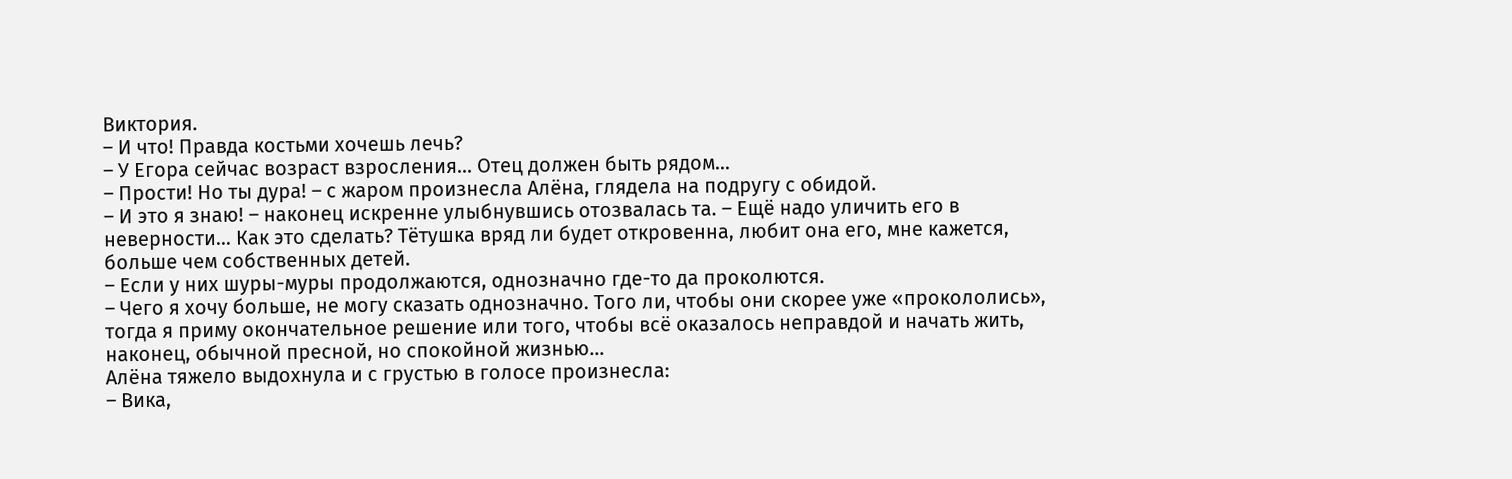Виктория.
– И что! Правда костьми хочешь лечь?
– У Егора сейчас возраст взросления... Отец должен быть рядом…
– Прости! Но ты дура! – с жаром произнесла Алёна, глядела на подругу с обидой.
– И это я знаю! – наконец искренне улыбнувшись отозвалась та. – Ещё надо уличить его в неверности… Как это сделать? Тётушка вряд ли будет откровенна, любит она его, мне кажется, больше чем собственных детей.
– Если у них шуры-муры продолжаются, однозначно где-то да проколются.
– Чего я хочу больше, не могу сказать однозначно. Того ли, чтобы они скорее уже «прокололись», тогда я приму окончательное решение или того, чтобы всё оказалось неправдой и начать жить, наконец, обычной пресной, но спокойной жизнью…
Алёна тяжело выдохнула и с грустью в голосе произнесла:
– Вика,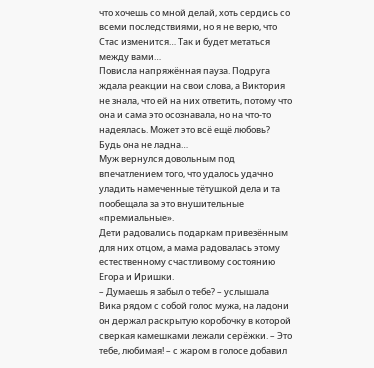что хочешь со мной делай, хоть сердись со всеми последствиями, но я не верю, что Стас изменится… Так и будет метаться между вами…
Повисла напряжённая пауза. Подруга ждала реакции на свои слова, а Виктория не знала, что ей на них ответить, потому что она и сама это осознавала, но на что-то надеялась. Может это всё ещё любовь? Будь она не ладна…
Муж вернулся довольным под впечатлением того, что удалось удачно уладить намеченные тётушкой дела и та пообещала за это внушительные «премиальные».
Дети радовались подаркам привезённым для них отцом, а мама радовалась этому естественному счастливому состоянию Егора и Иришки.
– Думаешь я забыл о тебе? – услышала Вика рядом с собой голос мужа, на ладони он держал раскрытую коробочку в которой сверкая камешками лежали серёжки. – Это тебе, любимая! – с жаром в голосе добавил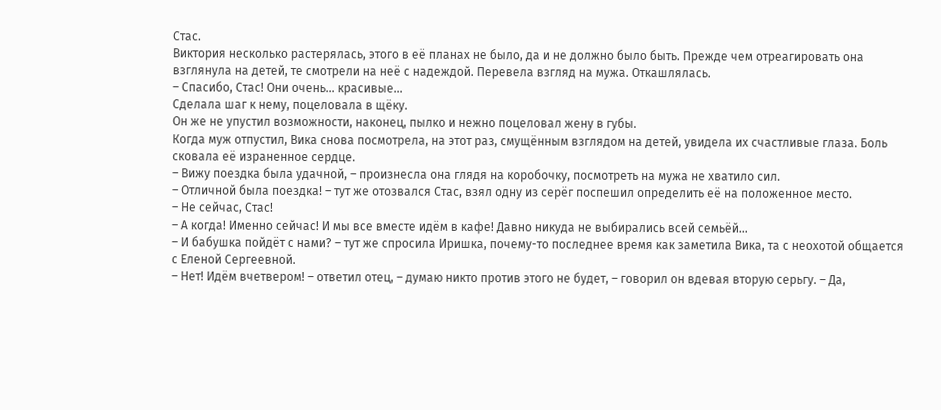Стас.
Виктория несколько растерялась, этого в её планах не было, да и не должно было быть. Прежде чем отреагировать она взглянула на детей, те смотрели на неё с надеждой. Перевела взгляд на мужа. Откашлялась.
– Спасибо, Стас! Они очень… красивые…
Сделала шаг к нему, поцеловала в щёку.
Он же не упустил возможности, наконец, пылко и нежно поцеловал жену в губы.
Когда муж отпустил, Вика снова посмотрела, на этот раз, смущённым взглядом на детей, увидела их счастливые глаза. Боль сковала её израненное сердце.
– Вижу поездка была удачной, – произнесла она глядя на коробочку, посмотреть на мужа не хватило сил.
– Отличной была поездка! – тут же отозвался Стас, взял одну из серёг поспешил определить её на положенное место.
– Не сейчас, Стас!
– А когда! Именно сейчас! И мы все вместе идём в кафе! Давно никуда не выбирались всей семьёй…
– И бабушка пойдёт с нами? – тут же спросила Иришка, почему-то последнее время как заметила Вика, та с неохотой общается с Еленой Сергеевной.
– Нет! Идём вчетвером! – ответил отец, – думаю никто против этого не будет, – говорил он вдевая вторую серьгу. – Да,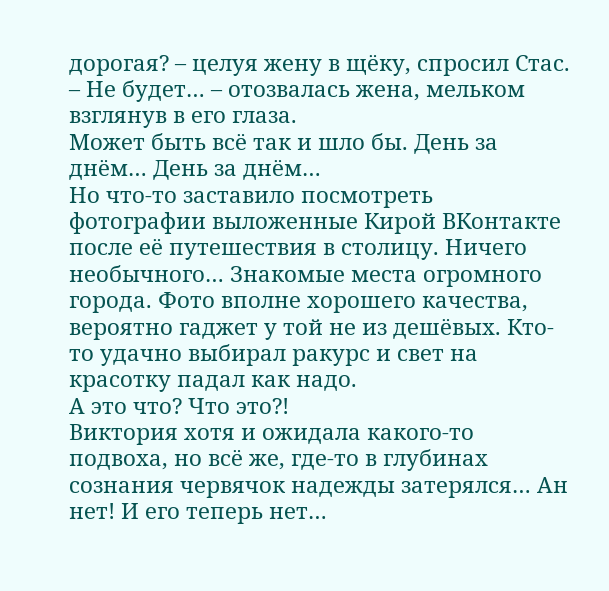дорогая? – целуя жену в щёку, спросил Стас.
– Не будет… – отозвалась жена, мельком взглянув в его глаза.
Может быть всё так и шло бы. День за днём… День за днём…
Но что-то заставило посмотреть фотографии выложенные Кирой ВКонтакте после её путешествия в столицу. Ничего необычного… Знакомые места огромного города. Фото вполне хорошего качества, вероятно гаджет у той не из дешёвых. Кто-то удачно выбирал ракурс и свет на красотку падал как надо.
А это что? Что это?!
Виктория хотя и ожидала какого-то подвоха, но всё же, где-то в глубинах сознания червячок надежды затерялся… Ан нет! И его теперь нет…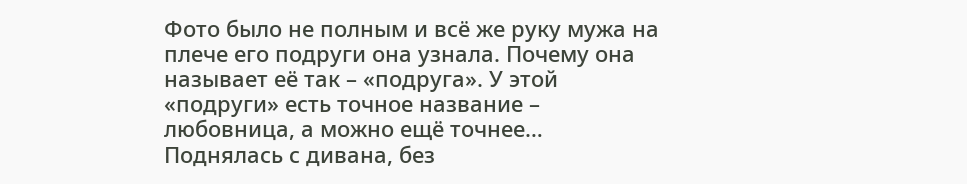Фото было не полным и всё же руку мужа на плече его подруги она узнала. Почему она называет её так – «подруга». У этой «подруги» есть точное название – любовница, а можно ещё точнее…
Поднялась с дивана, без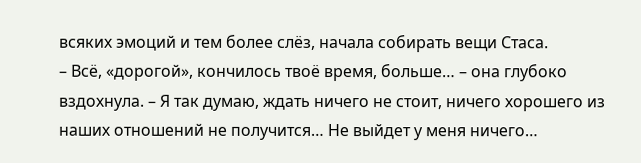всяких эмоций и тем более слёз, начала собирать вещи Стаса.
– Всё, «дорогой», кончилось твоё время, больше… – она глубоко вздохнула. – Я так думаю, ждать ничего не стоит, ничего хорошего из наших отношений не получится… Не выйдет у меня ничего…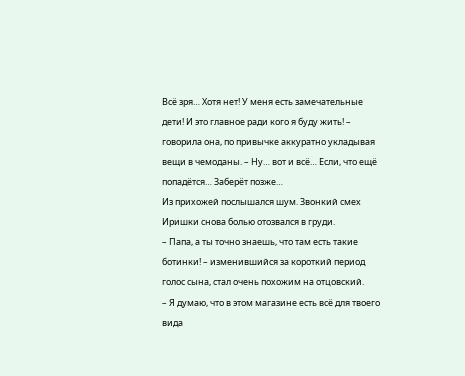Всё зря… Хотя нет! У меня есть замечательные дети! И это главное ради кого я буду жить! – говорила она, по привычке аккуратно укладывая вещи в чемоданы. – Ну… вот и всё… Если, что ещё попадётся… Заберёт позже…
Из прихожей послышался шум. Звонкий смех Иришки снова болью отозвался в груди.
– Папа, а ты точно знаешь, что там есть такие ботинки! – изменившийся за короткий период голос сына, стал очень похожим на отцовский.
– Я думаю, что в этом магазине есть всё для твоего вида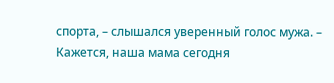спорта, – слышался уверенный голос мужа. – Кажется, наша мама сегодня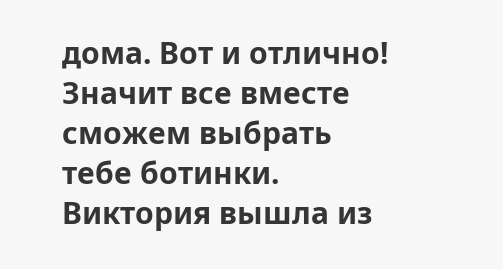дома. Вот и отлично! Значит все вместе сможем выбрать тебе ботинки.
Виктория вышла из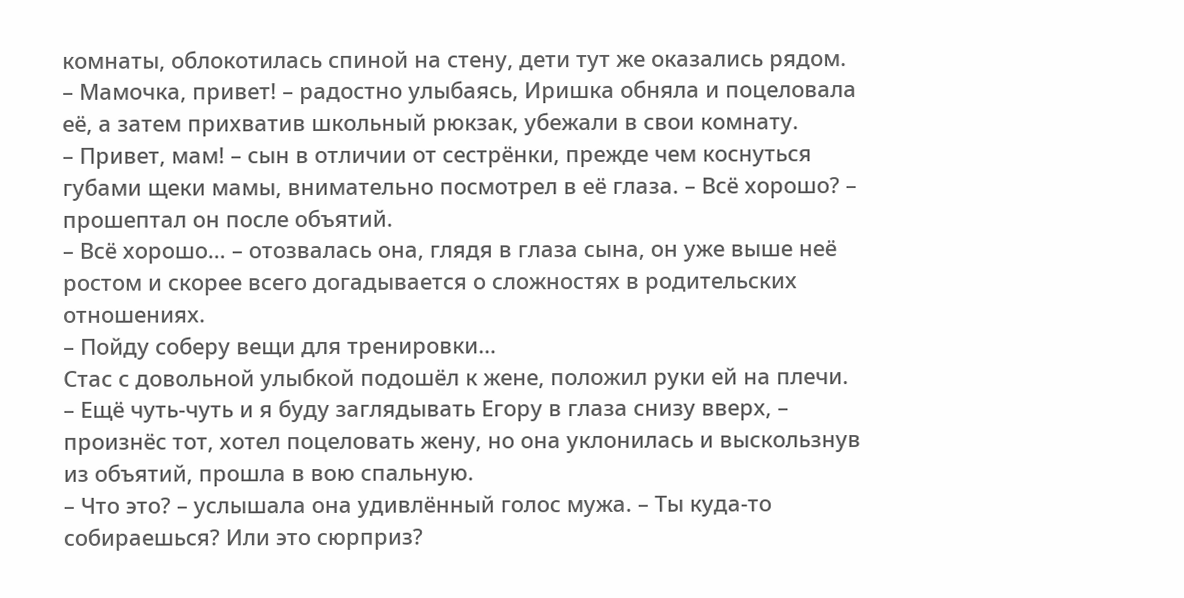комнаты, облокотилась спиной на стену, дети тут же оказались рядом.
– Мамочка, привет! – радостно улыбаясь, Иришка обняла и поцеловала её, а затем прихватив школьный рюкзак, убежали в свои комнату.
– Привет, мам! – сын в отличии от сестрёнки, прежде чем коснуться губами щеки мамы, внимательно посмотрел в её глаза. – Всё хорошо? – прошептал он после объятий.
– Всё хорошо… – отозвалась она, глядя в глаза сына, он уже выше неё ростом и скорее всего догадывается о сложностях в родительских отношениях.
– Пойду соберу вещи для тренировки…
Стас с довольной улыбкой подошёл к жене, положил руки ей на плечи.
– Ещё чуть-чуть и я буду заглядывать Егору в глаза снизу вверх, – произнёс тот, хотел поцеловать жену, но она уклонилась и выскользнув из объятий, прошла в вою спальную.
– Что это? – услышала она удивлённый голос мужа. – Ты куда-то собираешься? Или это сюрприз?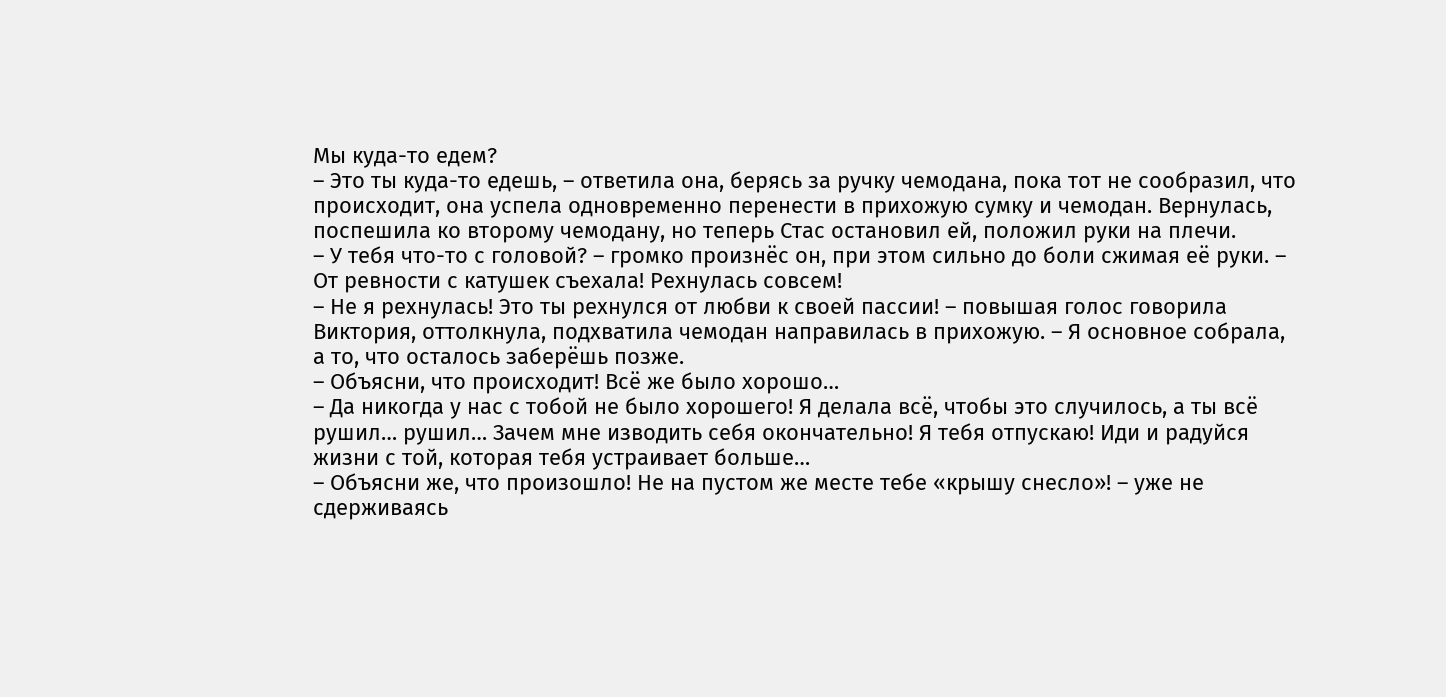Мы куда-то едем?
– Это ты куда-то едешь, – ответила она, берясь за ручку чемодана, пока тот не сообразил, что происходит, она успела одновременно перенести в прихожую сумку и чемодан. Вернулась, поспешила ко второму чемодану, но теперь Стас остановил ей, положил руки на плечи.
– У тебя что-то с головой? – громко произнёс он, при этом сильно до боли сжимая её руки. – От ревности с катушек съехала! Рехнулась совсем!
– Не я рехнулась! Это ты рехнулся от любви к своей пассии! – повышая голос говорила Виктория, оттолкнула, подхватила чемодан направилась в прихожую. – Я основное собрала, а то, что осталось заберёшь позже.
– Объясни, что происходит! Всё же было хорошо…
– Да никогда у нас с тобой не было хорошего! Я делала всё, чтобы это случилось, а ты всё рушил… рушил… Зачем мне изводить себя окончательно! Я тебя отпускаю! Иди и радуйся жизни с той, которая тебя устраивает больше…
– Объясни же, что произошло! Не на пустом же месте тебе «крышу снесло»! – уже не сдерживаясь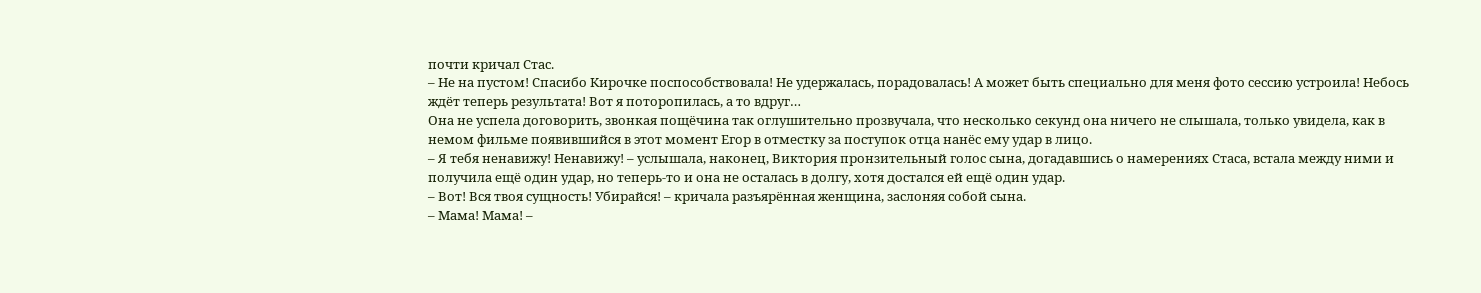почти кричал Стас.
– Не на пустом! Спасибо Кирочке поспособствовала! Не удержалась, порадовалась! А может быть специально для меня фото сессию устроила! Небось ждёт теперь результата! Вот я поторопилась, а то вдруг…
Она не успела договорить, звонкая пощёчина так оглушительно прозвучала, что несколько секунд она ничего не слышала, только увидела, как в немом фильме появившийся в этот момент Егор в отместку за поступок отца нанёс ему удар в лицо.
– Я тебя ненавижу! Ненавижу! – услышала, наконец, Виктория пронзительный голос сына, догадавшись о намерениях Стаса, встала между ними и получила ещё один удар, но теперь-то и она не осталась в долгу, хотя достался ей ещё один удар.
– Вот! Вся твоя сущность! Убирайся! – кричала разъярённая женщина, заслоняя собой сына.
– Мама! Мама! –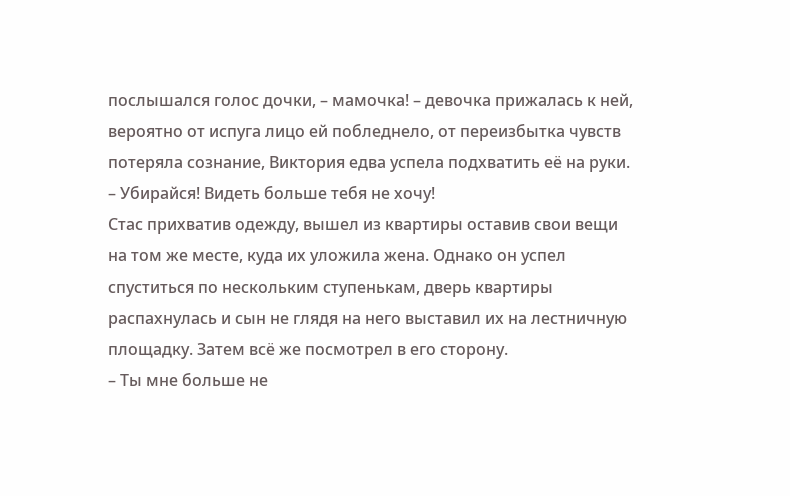послышался голос дочки, – мамочка! – девочка прижалась к ней, вероятно от испуга лицо ей побледнело, от переизбытка чувств потеряла сознание, Виктория едва успела подхватить её на руки.
– Убирайся! Видеть больше тебя не хочу!
Стас прихватив одежду, вышел из квартиры оставив свои вещи на том же месте, куда их уложила жена. Однако он успел спуститься по нескольким ступенькам, дверь квартиры распахнулась и сын не глядя на него выставил их на лестничную площадку. Затем всё же посмотрел в его сторону.
– Ты мне больше не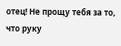отец! Не прощу тебя за то, что руку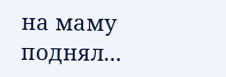на маму поднял...